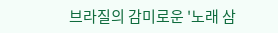브라질의 감미로운 '노래 삼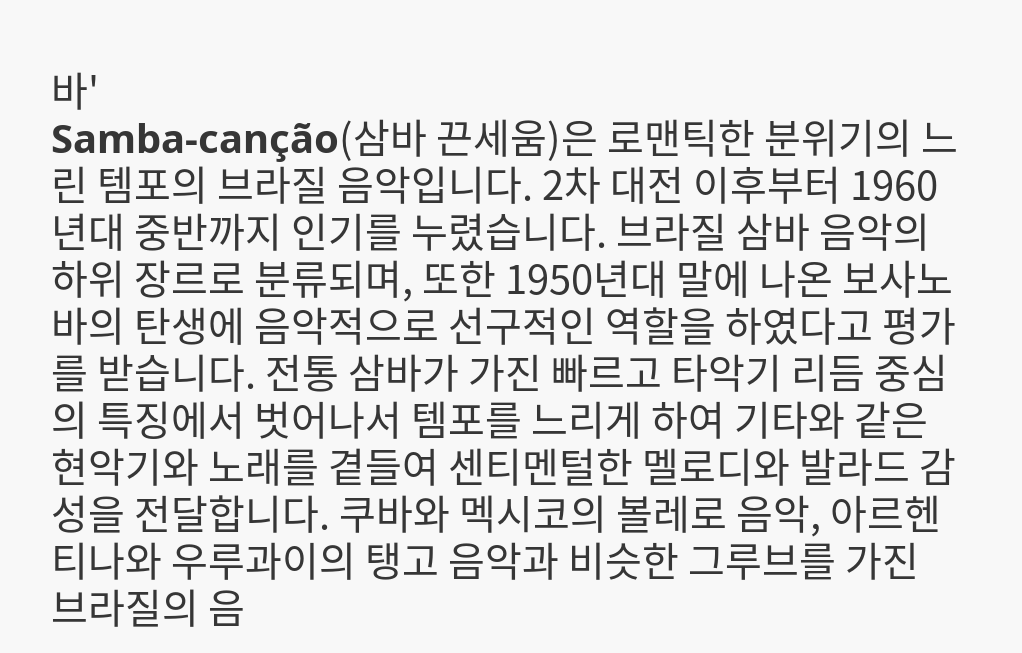바'
Samba-canção(삼바 끈세움)은 로맨틱한 분위기의 느린 템포의 브라질 음악입니다. 2차 대전 이후부터 1960년대 중반까지 인기를 누렸습니다. 브라질 삼바 음악의 하위 장르로 분류되며, 또한 1950년대 말에 나온 보사노바의 탄생에 음악적으로 선구적인 역할을 하였다고 평가를 받습니다. 전통 삼바가 가진 빠르고 타악기 리듬 중심의 특징에서 벗어나서 템포를 느리게 하여 기타와 같은 현악기와 노래를 곁들여 센티멘털한 멜로디와 발라드 감성을 전달합니다. 쿠바와 멕시코의 볼레로 음악, 아르헨티나와 우루과이의 탱고 음악과 비슷한 그루브를 가진 브라질의 음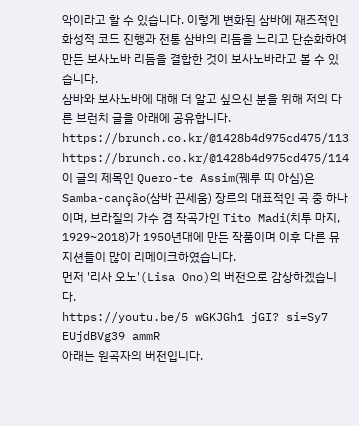악이라고 할 수 있습니다. 이렇게 변화된 삼바에 재즈적인 화성적 코드 진행과 전통 삼바의 리듬을 느리고 단순화하여 만든 보사노바 리듬을 결합한 것이 보사노바라고 볼 수 있습니다.
삼바와 보사노바에 대해 더 알고 싶으신 분을 위해 저의 다른 브런치 글을 아래에 공유합니다.
https://brunch.co.kr/@1428b4d975cd475/113
https://brunch.co.kr/@1428b4d975cd475/114
이 글의 제목인 Quero-te Assim(꿰루 띠 아심)은 Samba-canção(삼바 끈세움) 장르의 대표적인 곡 중 하나이며, 브라질의 가수 겸 작곡가인 Tito Madi(치투 마지, 1929~2018)가 1950년대에 만든 작품이며 이후 다른 뮤지션들이 많이 리메이크하였습니다.
먼저 '리사 오노'(Lisa Ono)의 버전으로 감상하겠습니다.
https://youtu.be/5 wGKJGh1 jGI? si=Sy7 EUjdBVg39 ammR
아래는 원곡자의 버전입니다.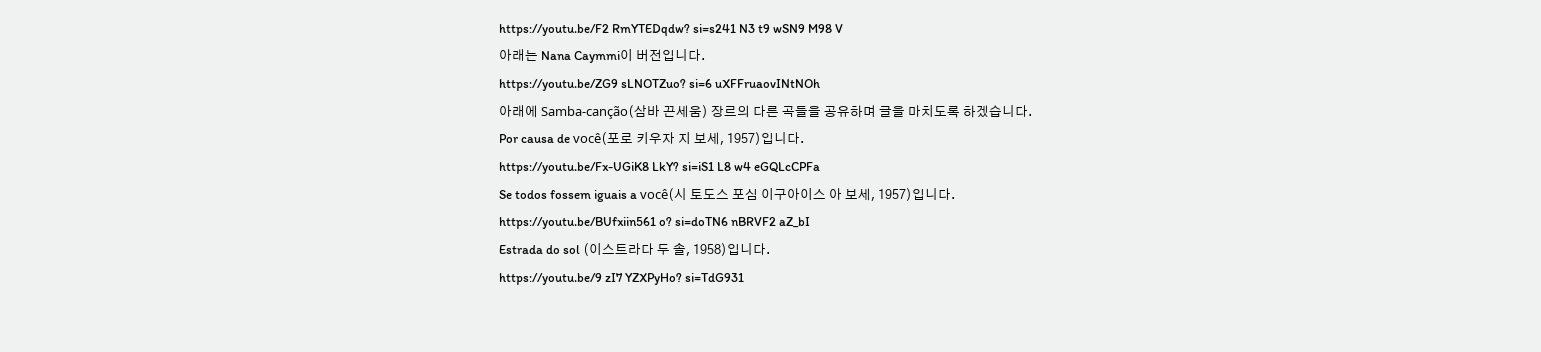https://youtu.be/F2 RmYTEDqdw? si=s241 N3 t9 wSN9 M98 V
아래는 Nana Caymmi이 버전입니다.
https://youtu.be/ZG9 sLNOTZuo? si=6 uXFFruaovINtNOh
아래에 Samba-canção(삼바 끈세움) 장르의 다른 곡들을 공유하며 글을 마치도록 하겠습니다.
Por causa de você(포로 키우자 지 보세, 1957)입니다.
https://youtu.be/Fx-UGiK8 LkY? si=iS1 L8 w4 eGQLcCPFa
Se todos fossem iguais a você(시 토도스 포심 이구아이스 아 보세, 1957)입니다.
https://youtu.be/BUfxiin561 o? si=doTN6 nBRVF2 aZ_bI
Estrada do sol (이스트라다 두 솔, 1958)입니다.
https://youtu.be/9 zI7 YZXPyHo? si=TdG931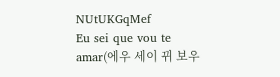NUtUKGqMef
Eu sei que vou te amar(에우 세이 뀌 보우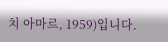치 아마르, 1959)입니다.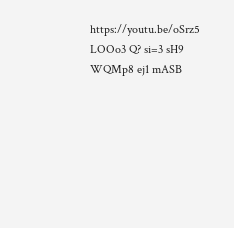https://youtu.be/oSrz5 LOOo3 Q? si=3 sH9 WQMp8 ej1 mASB